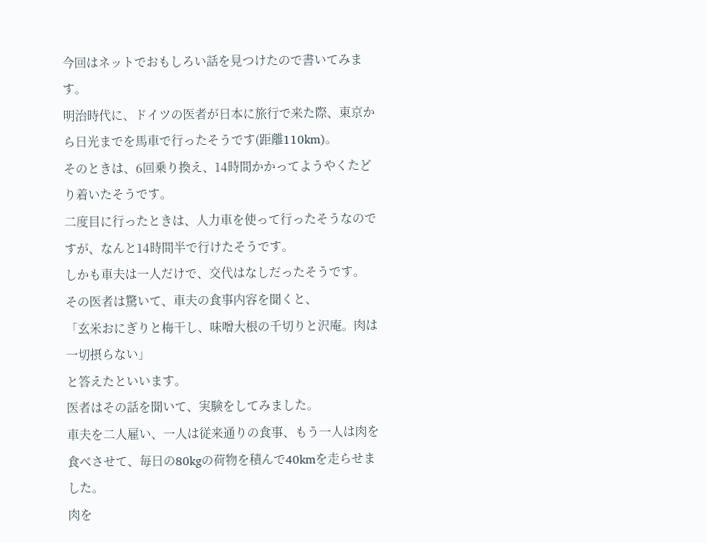今回はネットでおもしろい話を見つけたので書いてみます。
明治時代に、ドイツの医者が日本に旅行で来た際、東京から日光までを馬車で行ったそうです(距離110km)。
そのときは、6回乗り換え、14時間かかってようやくたどり着いたそうです。
二度目に行ったときは、人力車を使って行ったそうなのですが、なんと14時間半で行けたそうです。
しかも車夫は一人だけで、交代はなしだったそうです。
その医者は驚いて、車夫の食事内容を聞くと、
「玄米おにぎりと梅干し、味噌大根の千切りと沢庵。肉は一切摂らない」
と答えたといいます。
医者はその話を聞いて、実験をしてみました。
車夫を二人雇い、一人は従来通りの食事、もう一人は肉を食べさせて、毎日の80kgの荷物を積んで40kmを走らせました。
肉を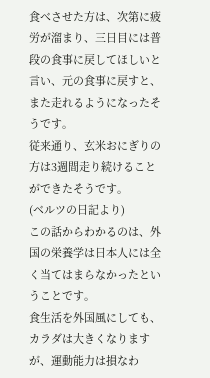食べさせた方は、次第に疲労が溜まり、三日目には普段の食事に戻してほしいと言い、元の食事に戻すと、また走れるようになったそうです。
従来通り、玄米おにぎりの方は3週間走り続けることができたそうです。
(ベルツの日記より)
この話からわかるのは、外国の栄養学は日本人には全く当てはまらなかったということです。
食生活を外国風にしても、カラダは大きくなりますが、運動能力は損なわ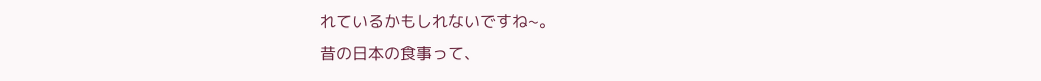れているかもしれないですね~。
昔の日本の食事って、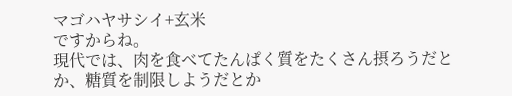マゴハヤサシイ+玄米
ですからね。
現代では、肉を食べてたんぱく質をたくさん摂ろうだとか、糖質を制限しようだとか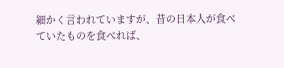細かく言われていますが、昔の日本人が食べていたものを食べれば、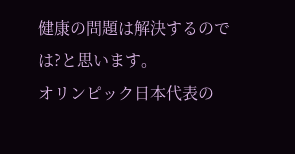健康の問題は解決するのでは?と思います。
オリンピック日本代表の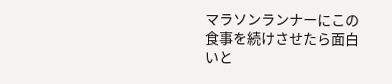マラソンランナーにこの食事を続けさせたら面白いと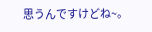思うんですけどね~。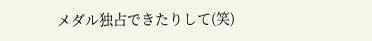メダル独占できたりして(笑)